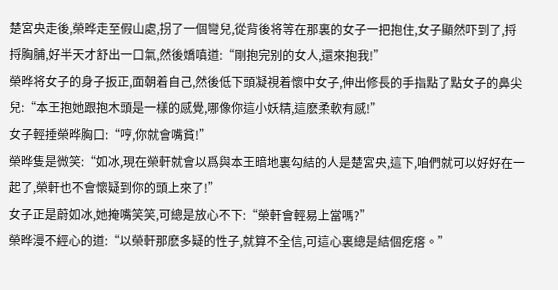楚宮央走後,榮晔走至假山處,拐了一個彎兒,從背後将等在那裏的女子一把抱住,女子顯然吓到了,捋捋胸脯,好半天才舒出一口氣,然後嬌嗔道:“剛抱完别的女人,還來抱我!”
榮晔将女子的身子扳正,面朝着自己,然後低下頭凝視着懷中女子,伸出修長的手指點了點女子的鼻尖兒:“本王抱她跟抱木頭是一樣的感覺,哪像你這小妖精,這麽柔軟有感!”
女子輕捶榮晔胸口:“哼,你就會嘴貧!”
榮晔隻是微笑:“如冰,現在榮軒就會以爲與本王暗地裏勾結的人是楚宮央,這下,咱們就可以好好在一起了,榮軒也不會懷疑到你的頭上來了!”
女子正是蔚如冰,她掩嘴笑笑,可總是放心不下:“榮軒會輕易上當嗎?”
榮晔漫不經心的道:“以榮軒那麽多疑的性子,就算不全信,可這心裏總是結個疙瘩。”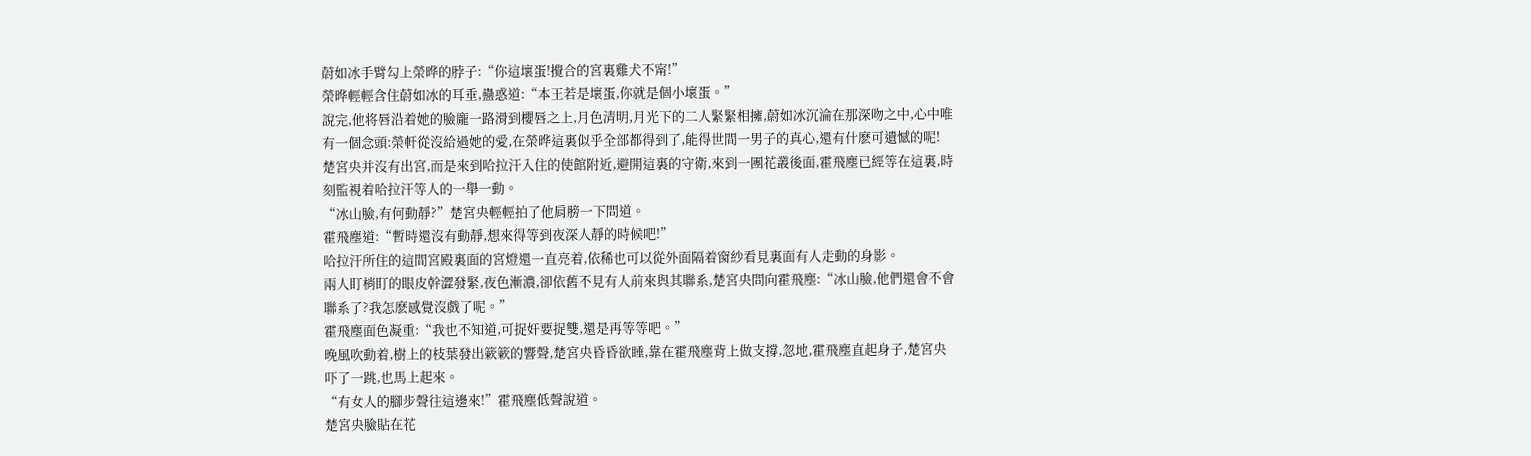蔚如冰手臂勾上榮晔的脖子:“你這壞蛋!攪合的宮裏雞犬不甯!”
榮晔輕輕含住蔚如冰的耳垂,蠱惑道:“本王若是壞蛋,你就是個小壞蛋。”
說完,他将唇沿着她的臉龐一路滑到櫻唇之上,月色清明,月光下的二人緊緊相擁,蔚如冰沉淪在那深吻之中,心中唯有一個念頭:榮軒從沒給過她的愛,在榮晔這裏似乎全部都得到了,能得世間一男子的真心,還有什麽可遺憾的呢!
楚宮央并沒有出宮,而是來到哈拉汗入住的使館附近,避開這裏的守衛,來到一團花叢後面,霍飛塵已經等在這裏,時刻監視着哈拉汗等人的一舉一動。
“冰山臉,有何動靜?”楚宮央輕輕拍了他肩膀一下問道。
霍飛塵道:“暫時還沒有動靜,想來得等到夜深人靜的時候吧!”
哈拉汗所住的這間宮殿裏面的宮燈還一直亮着,依稀也可以從外面隔着窗紗看見裏面有人走動的身影。
兩人盯梢盯的眼皮幹澀發緊,夜色漸濃,卻依舊不見有人前來與其聯系,楚宮央問向霍飛塵:“冰山臉,他們還會不會聯系了?我怎麽感覺沒戲了呢。”
霍飛塵面色凝重:“我也不知道,可捉奸要捉雙,還是再等等吧。”
晚風吹動着,樹上的枝葉發出簌簌的響聲,楚宮央昏昏欲睡,靠在霍飛塵背上做支撐,忽地,霍飛塵直起身子,楚宮央吓了一跳,也馬上起來。
“有女人的腳步聲往這邊來!”霍飛塵低聲說道。
楚宮央臉貼在花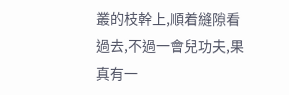叢的枝幹上,順着縫隙看過去,不過一會兒功夫,果真有一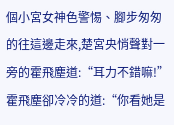個小宮女神色警惕、腳步匆匆的往這邊走來,楚宮央悄聲對一旁的霍飛塵道:“耳力不錯嘛!”
霍飛塵卻冷冷的道:“你看她是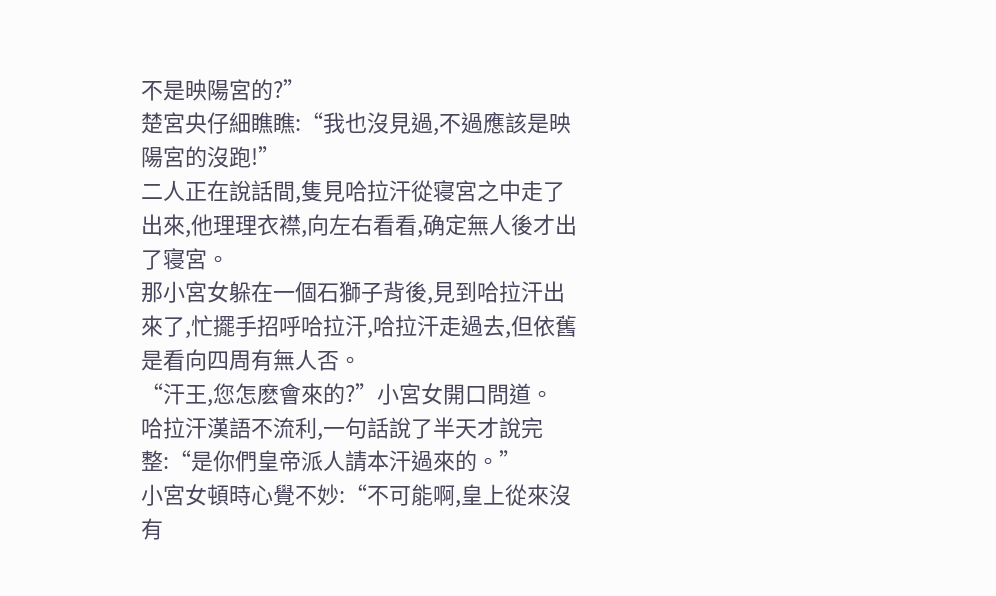不是映陽宮的?”
楚宮央仔細瞧瞧:“我也沒見過,不過應該是映陽宮的沒跑!”
二人正在說話間,隻見哈拉汗從寝宮之中走了出來,他理理衣襟,向左右看看,确定無人後才出了寝宮。
那小宮女躲在一個石獅子背後,見到哈拉汗出來了,忙擺手招呼哈拉汗,哈拉汗走過去,但依舊是看向四周有無人否。
“汗王,您怎麽會來的?”小宮女開口問道。
哈拉汗漢語不流利,一句話說了半天才說完整:“是你們皇帝派人請本汗過來的。”
小宮女頓時心覺不妙:“不可能啊,皇上從來沒有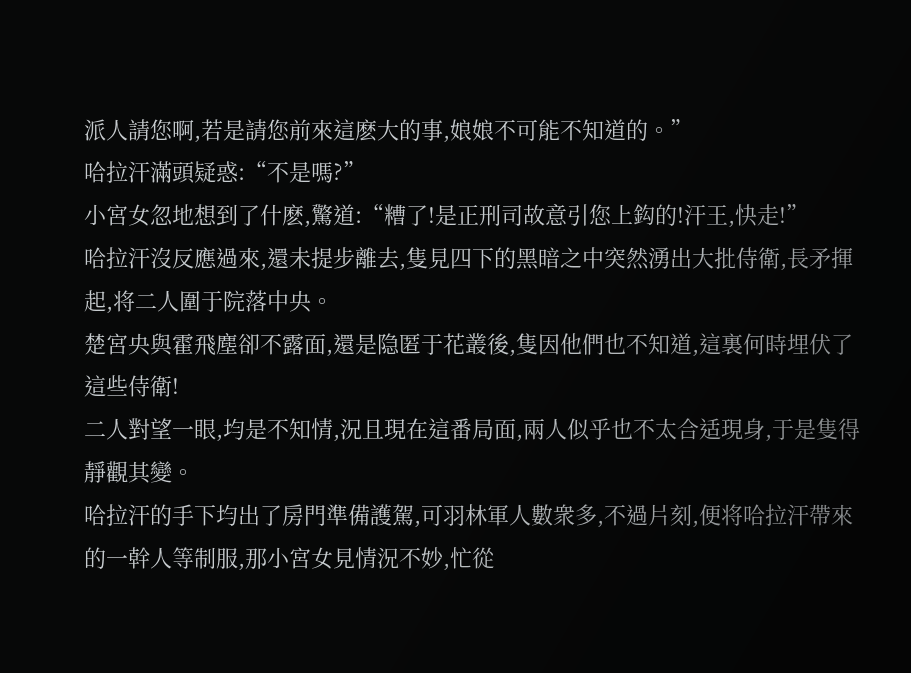派人請您啊,若是請您前來這麽大的事,娘娘不可能不知道的。”
哈拉汗滿頭疑惑:“不是嗎?”
小宮女忽地想到了什麽,驚道:“糟了!是正刑司故意引您上鈎的!汗王,快走!”
哈拉汗沒反應過來,還未提步離去,隻見四下的黑暗之中突然湧出大批侍衛,長矛揮起,将二人圍于院落中央。
楚宮央與霍飛塵卻不露面,還是隐匿于花叢後,隻因他們也不知道,這裏何時埋伏了這些侍衛!
二人對望一眼,均是不知情,況且現在這番局面,兩人似乎也不太合适現身,于是隻得靜觀其變。
哈拉汗的手下均出了房門準備護駕,可羽林軍人數衆多,不過片刻,便将哈拉汗帶來的一幹人等制服,那小宮女見情況不妙,忙從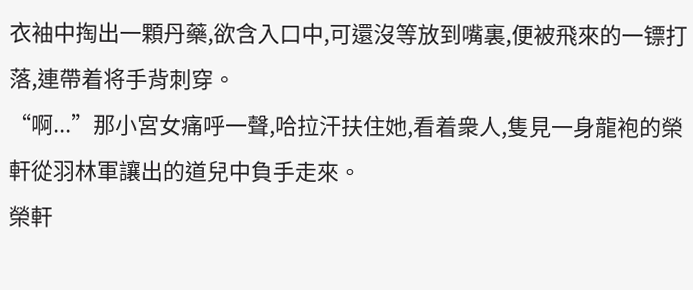衣袖中掏出一顆丹藥,欲含入口中,可還沒等放到嘴裏,便被飛來的一镖打落,連帶着将手背刺穿。
“啊...”那小宮女痛呼一聲,哈拉汗扶住她,看着衆人,隻見一身龍袍的榮軒從羽林軍讓出的道兒中負手走來。
榮軒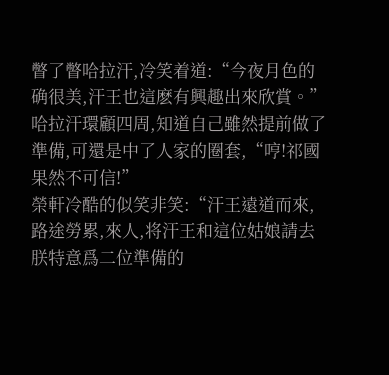瞥了瞥哈拉汗,冷笑着道:“今夜月色的确很美,汗王也這麽有興趣出來欣賞。”
哈拉汗環顧四周,知道自己雖然提前做了準備,可還是中了人家的圈套,“哼!祁國果然不可信!”
榮軒冷酷的似笑非笑:“汗王遠道而來,路途勞累,來人,将汗王和這位姑娘請去朕特意爲二位準備的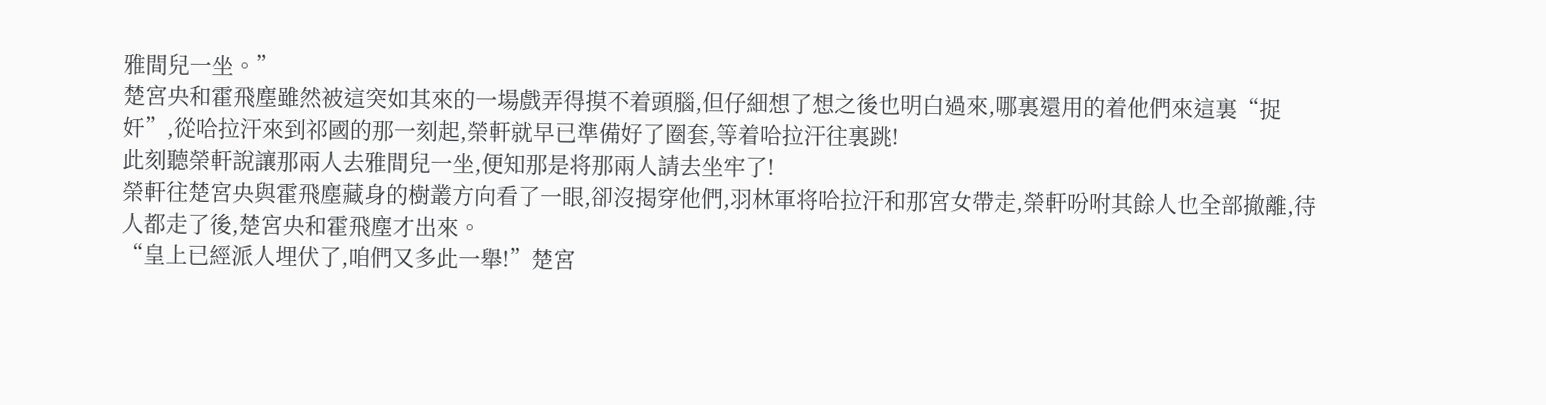雅間兒一坐。”
楚宮央和霍飛塵雖然被這突如其來的一場戲弄得摸不着頭腦,但仔細想了想之後也明白過來,哪裏還用的着他們來這裏“捉奸”,從哈拉汗來到祁國的那一刻起,榮軒就早已準備好了圈套,等着哈拉汗往裏跳!
此刻聽榮軒說讓那兩人去雅間兒一坐,便知那是将那兩人請去坐牢了!
榮軒往楚宮央與霍飛塵藏身的樹叢方向看了一眼,卻沒揭穿他們,羽林軍将哈拉汗和那宮女帶走,榮軒吩咐其餘人也全部撤離,待人都走了後,楚宮央和霍飛塵才出來。
“皇上已經派人埋伏了,咱們又多此一舉!”楚宮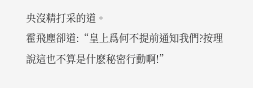央沒精打采的道。
霍飛塵卻道:“皇上爲何不提前通知我們?按理說這也不算是什麽秘密行動啊!”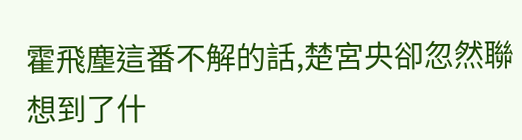霍飛塵這番不解的話,楚宮央卻忽然聯想到了什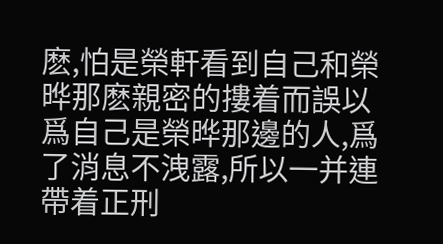麽,怕是榮軒看到自己和榮晔那麽親密的摟着而誤以爲自己是榮晔那邊的人,爲了消息不洩露,所以一并連帶着正刑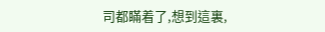司都瞞着了,想到這裏,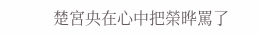楚宮央在心中把榮晔罵了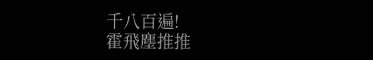千八百遍!
霍飛塵推推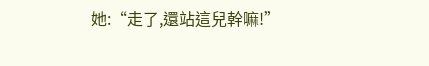她:“走了,還站這兒幹嘛!”